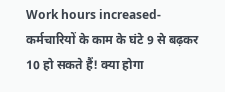Work hours increased- कर्मचारियों के काम के घंटे 9 से बढ़कर 10 हो सकते हैं! क्या होगा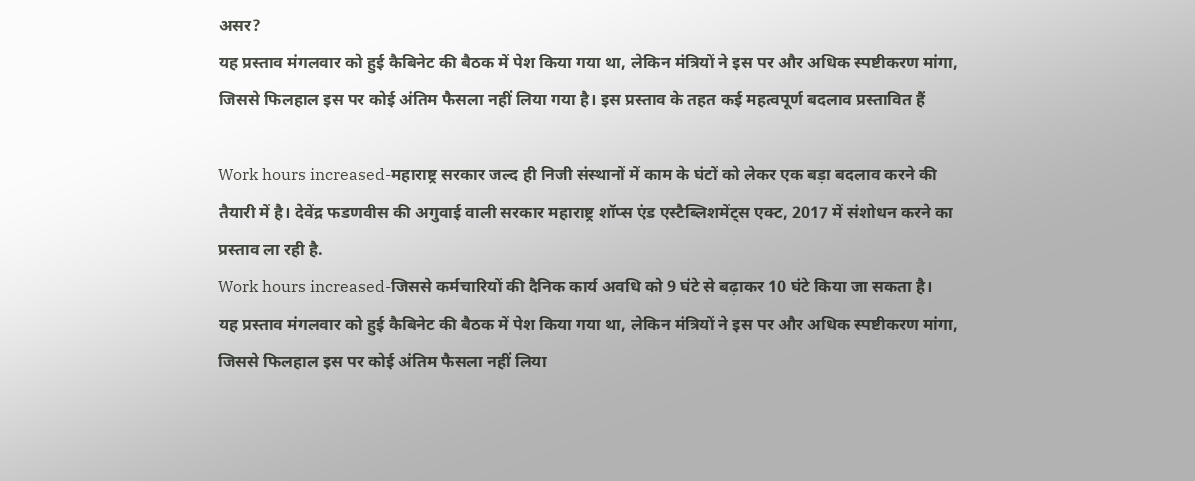असर?
यह प्रस्ताव मंगलवार को हुई कैबिनेट की बैठक में पेश किया गया था, लेकिन मंत्रियों ने इस पर और अधिक स्पष्टीकरण मांगा, जिससे फिलहाल इस पर कोई अंतिम फैसला नहीं लिया गया है। इस प्रस्ताव के तहत कई महत्वपूर्ण बदलाव प्रस्तावित हैं

Work hours increased-महाराष्ट्र सरकार जल्द ही निजी संस्थानों में काम के घंटों को लेकर एक बड़ा बदलाव करने की तैयारी में है। देवेंद्र फडणवीस की अगुवाई वाली सरकार महाराष्ट्र शॉप्स एंड एस्टैब्लिशमेंट्स एक्ट, 2017 में संशोधन करने का प्रस्ताव ला रही है.
Work hours increased-जिससे कर्मचारियों की दैनिक कार्य अवधि को 9 घंटे से बढ़ाकर 10 घंटे किया जा सकता है।
यह प्रस्ताव मंगलवार को हुई कैबिनेट की बैठक में पेश किया गया था, लेकिन मंत्रियों ने इस पर और अधिक स्पष्टीकरण मांगा, जिससे फिलहाल इस पर कोई अंतिम फैसला नहीं लिया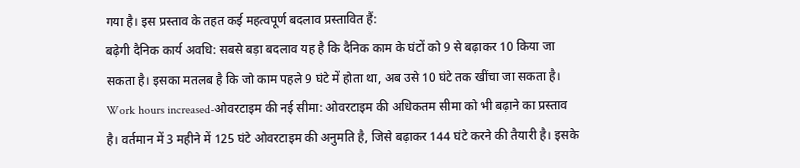गया है। इस प्रस्ताव के तहत कई महत्वपूर्ण बदलाव प्रस्तावित हैं:
बढ़ेगी दैनिक कार्य अवधि: सबसे बड़ा बदलाव यह है कि दैनिक काम के घंटों को 9 से बढ़ाकर 10 किया जा सकता है। इसका मतलब है कि जो काम पहले 9 घंटे में होता था, अब उसे 10 घंटे तक खींचा जा सकता है।
Work hours increased-ओवरटाइम की नई सीमा: ओवरटाइम की अधिकतम सीमा को भी बढ़ाने का प्रस्ताव है। वर्तमान में 3 महीने में 125 घंटे ओवरटाइम की अनुमति है, जिसे बढ़ाकर 144 घंटे करने की तैयारी है। इसके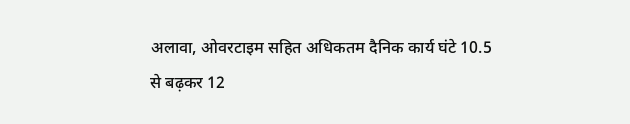अलावा, ओवरटाइम सहित अधिकतम दैनिक कार्य घंटे 10.5 से बढ़कर 12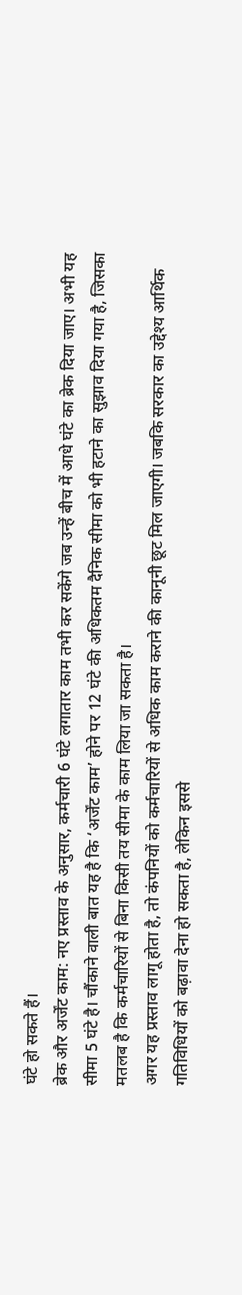घंटे हो सकते हैं।
ब्रेक और अर्जेंट काम: नए प्रस्ताव के अनुसार, कर्मचारी 6 घंटे लगातार काम तभी कर सकेंगे जब उन्हें बीच में आधे घंटे का ब्रेक दिया जाए। अभी यह सीमा 5 घंटे है। चौंकाने वाली बात यह है कि ‘अर्जेंट काम’ होने पर 12 घंटे की अधिकतम दैनिक सीमा को भी हटाने का सुझाव दिया गया है, जिसका मतलब है कि कर्मचारियों से बिना किसी तय सीमा के काम लिया जा सकता है।
अगर यह प्रस्ताव लागू होता है, तो कंपनियों को कर्मचारियों से अधिक काम कराने की कानूनी छूट मिल जाएगी। जबकि सरकार का उद्देश्य आर्थिक गतिविधियों को बढ़ावा देना हो सकता है, लेकिन इससे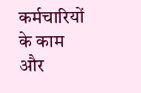कर्मचारियों के काम और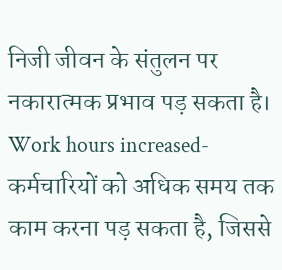निजी जीवन के संतुलन पर नकारात्मक प्रभाव पड़ सकता है।
Work hours increased-कर्मचारियों को अधिक समय तक काम करना पड़ सकता है, जिससे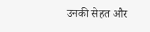उनकी सेहत और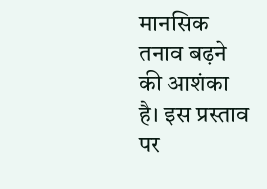मानसिक तनाव बढ़ने की आशंका है। इस प्रस्ताव पर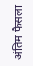अंतिम फैसला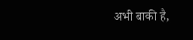अभी बाकी है,